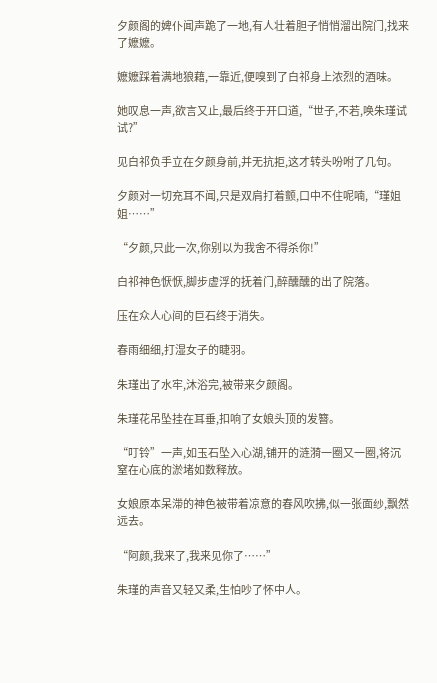夕颜阁的婢仆闻声跪了一地,有人壮着胆子悄悄溜出院门,找来了嬷嬷。

嬷嬷踩着满地狼藉,一靠近,便嗅到了白祁身上浓烈的酒味。

她叹息一声,欲言又止,最后终于开口道,“世子,不若,唤朱瑾试试?”

见白祁负手立在夕颜身前,并无抗拒,这才转头吩咐了几句。

夕颜对一切充耳不闻,只是双肩打着颤,口中不住呢喃,“瑾姐姐……”

“夕颜,只此一次,你别以为我舍不得杀你!”

白祁神色恹恹,脚步虚浮的抚着门,醉醺醺的出了院落。

压在众人心间的巨石终于消失。

春雨细细,打湿女子的睫羽。

朱瑾出了水牢,沐浴完,被带来夕颜阁。

朱瑾花吊坠挂在耳垂,扣响了女娘头顶的发簪。

“叮铃”一声,如玉石坠入心湖,铺开的涟漪一圈又一圈,将沉窒在心底的淤堵如数释放。

女娘原本呆滞的神色被带着凉意的春风吹拂,似一张面纱,飘然远去。

“阿颜,我来了,我来见你了……”

朱瑾的声音又轻又柔,生怕吵了怀中人。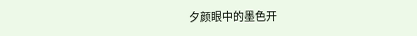夕颜眼中的墨色开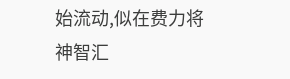始流动,似在费力将神智汇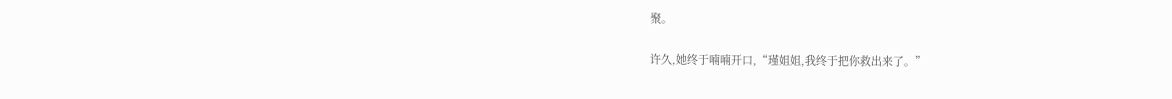聚。

许久,她终于喃喃开口,“瑾姐姐,我终于把你救出来了。”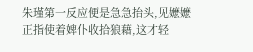朱瑾第一反应便是急急抬头,见嬷嬷正指使着婢仆收拾狼藉,这才轻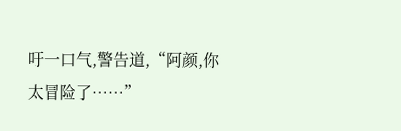吁一口气,警告道,“阿颜,你太冒险了……”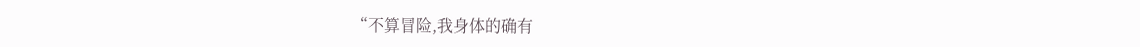“不算冒险,我身体的确有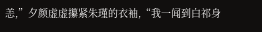恙,”夕颜虚虚攥紧朱瑾的衣袖,“我一闻到白祁身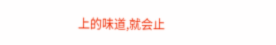上的味道,就会止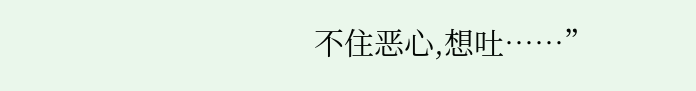不住恶心,想吐……”